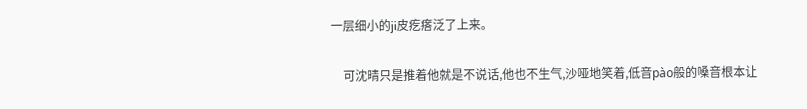一层细小的ji皮疙瘩泛了上来。

    可沈晴只是推着他就是不说话,他也不生气,沙哑地笑着,低音pào般的嗓音根本让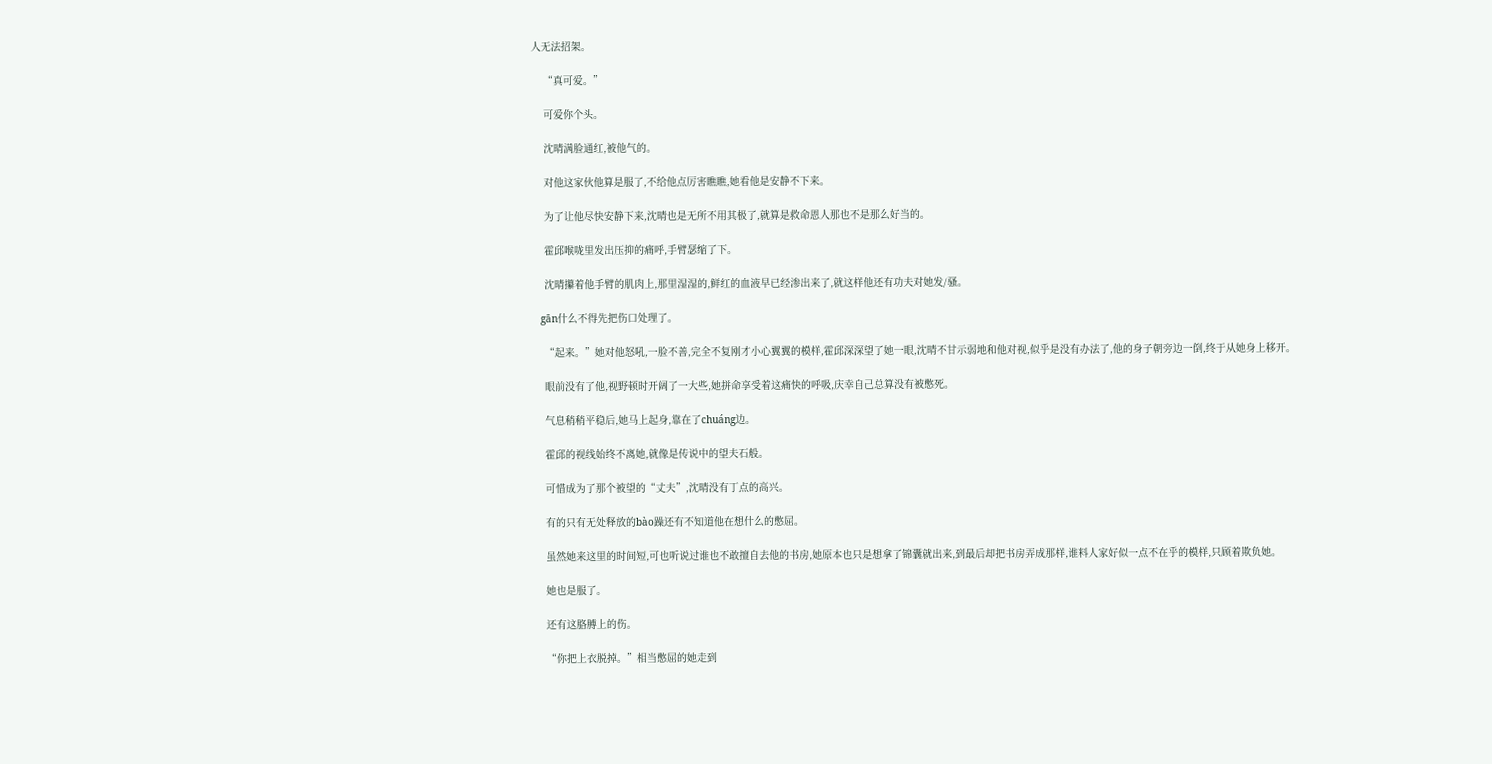人无法招架。

    “真可爱。”

    可爱你个头。

    沈晴满脸通红,被他气的。

    对他这家伙他算是服了,不给他点厉害瞧瞧,她看他是安静不下来。

    为了让他尽快安静下来,沈晴也是无所不用其极了,就算是救命恩人那也不是那么好当的。

    霍邱喉咙里发出压抑的痛呼,手臂瑟缩了下。

    沈晴攥着他手臂的肌肉上,那里湿湿的,鲜红的血液早已经渗出来了,就这样他还有功夫对她发/骚。

    gān什么不得先把伤口处理了。

    “起来。”她对他怒吼,一脸不善,完全不复刚才小心翼翼的模样,霍邱深深望了她一眼,沈晴不甘示弱地和他对视,似乎是没有办法了,他的身子朝旁边一倒,终于从她身上移开。

    眼前没有了他,视野顿时开阔了一大些,她拼命享受着这痛快的呼吸,庆幸自己总算没有被憋死。

    气息稍稍平稳后,她马上起身,靠在了chuáng边。

    霍邱的视线始终不离她,就像是传说中的望夫石般。

    可惜成为了那个被望的“丈夫”,沈晴没有丁点的高兴。

    有的只有无处释放的bào躁还有不知道他在想什么的憋屈。

    虽然她来这里的时间短,可也听说过谁也不敢擅自去他的书房,她原本也只是想拿了锦囊就出来,到最后却把书房弄成那样,谁料人家好似一点不在乎的模样,只顾着欺负她。

    她也是服了。

    还有这胳膊上的伤。

    “你把上衣脱掉。”相当憋屈的她走到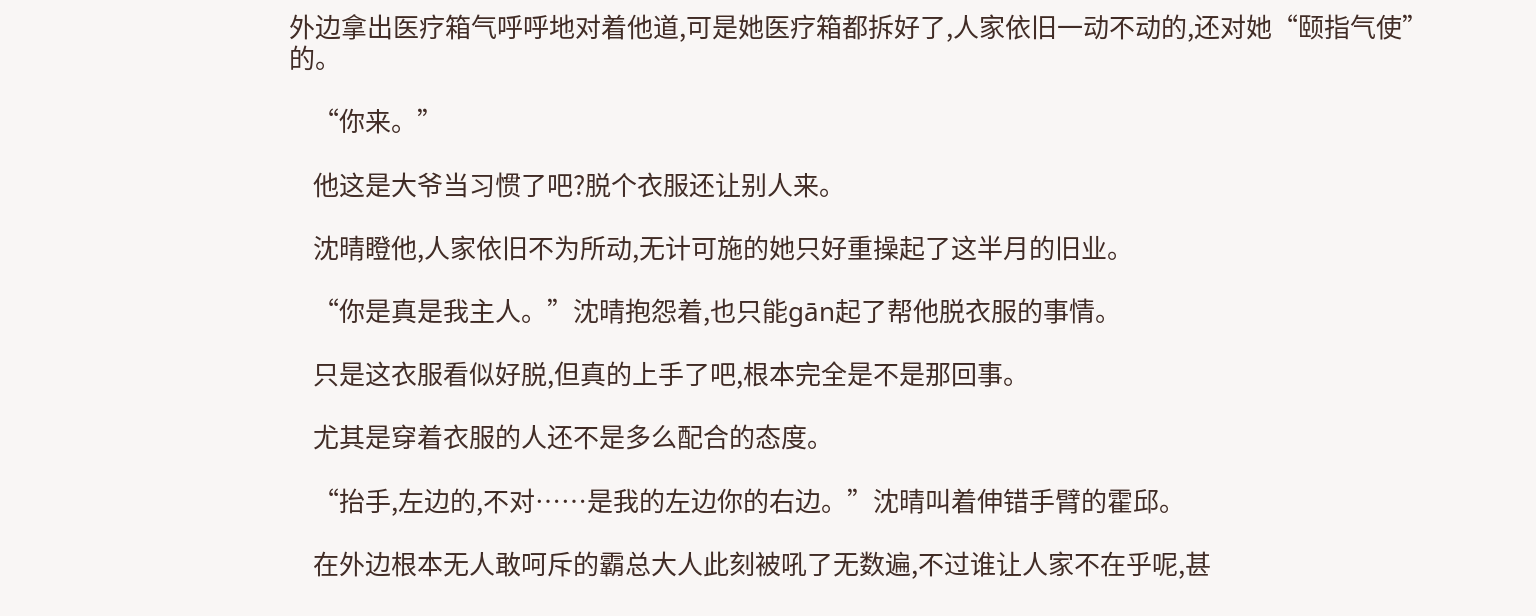外边拿出医疗箱气呼呼地对着他道,可是她医疗箱都拆好了,人家依旧一动不动的,还对她“颐指气使”的。

    “你来。”

    他这是大爷当习惯了吧?脱个衣服还让别人来。

    沈晴瞪他,人家依旧不为所动,无计可施的她只好重操起了这半月的旧业。

    “你是真是我主人。”沈晴抱怨着,也只能gān起了帮他脱衣服的事情。

    只是这衣服看似好脱,但真的上手了吧,根本完全是不是那回事。

    尤其是穿着衣服的人还不是多么配合的态度。

    “抬手,左边的,不对……是我的左边你的右边。”沈晴叫着伸错手臂的霍邱。

    在外边根本无人敢呵斥的霸总大人此刻被吼了无数遍,不过谁让人家不在乎呢,甚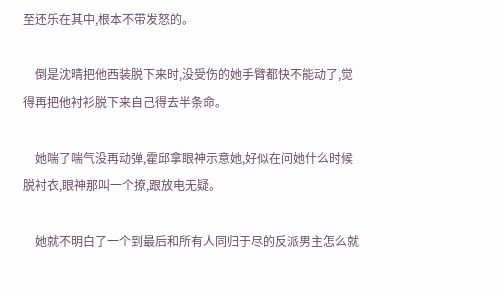至还乐在其中,根本不带发怒的。

    倒是沈晴把他西装脱下来时,没受伤的她手臂都快不能动了,觉得再把他衬衫脱下来自己得去半条命。

    她喘了喘气没再动弹,霍邱拿眼神示意她,好似在问她什么时候脱衬衣,眼神那叫一个撩,跟放电无疑。

    她就不明白了一个到最后和所有人同归于尽的反派男主怎么就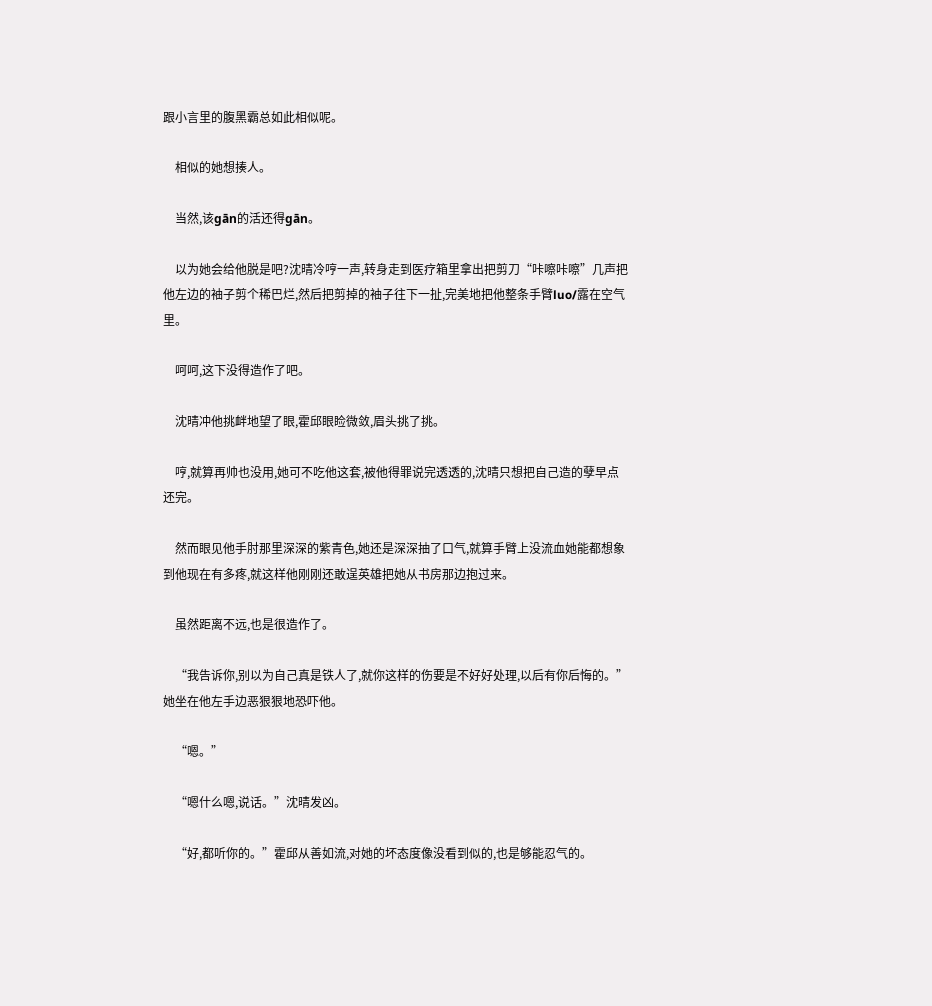跟小言里的腹黑霸总如此相似呢。

    相似的她想揍人。

    当然,该gān的活还得gān。

    以为她会给他脱是吧?沈晴冷哼一声,转身走到医疗箱里拿出把剪刀“咔嚓咔嚓”几声把他左边的袖子剪个稀巴烂,然后把剪掉的袖子往下一扯,完美地把他整条手臂luo/露在空气里。

    呵呵,这下没得造作了吧。

    沈晴冲他挑衅地望了眼,霍邱眼睑微敛,眉头挑了挑。

    哼,就算再帅也没用,她可不吃他这套,被他得罪说完透透的,沈晴只想把自己造的孽早点还完。

    然而眼见他手肘那里深深的紫青色,她还是深深抽了口气,就算手臂上没流血她能都想象到他现在有多疼,就这样他刚刚还敢逞英雄把她从书房那边抱过来。

    虽然距离不远,也是很造作了。

    “我告诉你,别以为自己真是铁人了,就你这样的伤要是不好好处理,以后有你后悔的。”她坐在他左手边恶狠狠地恐吓他。

    “嗯。”

    “嗯什么嗯,说话。”沈晴发凶。

    “好,都听你的。”霍邱从善如流,对她的坏态度像没看到似的,也是够能忍气的。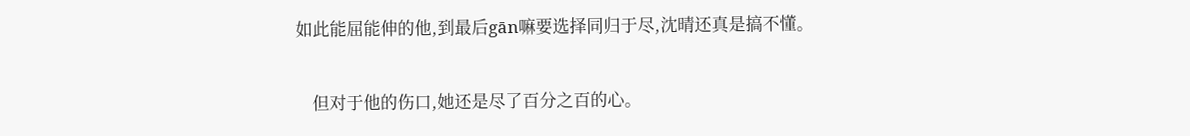如此能屈能伸的他,到最后gān嘛要选择同归于尽,沈晴还真是搞不懂。

    但对于他的伤口,她还是尽了百分之百的心。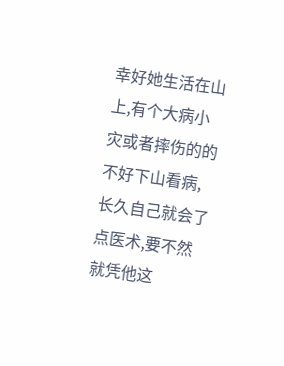幸好她生活在山上,有个大病小灾或者摔伤的的不好下山看病,长久自己就会了点医术,要不然就凭他这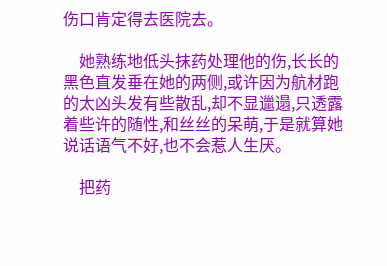伤口肯定得去医院去。

    她熟练地低头抹药处理他的伤,长长的黑色直发垂在她的两侧,或许因为航材跑的太凶头发有些散乱,却不显邋遢,只透露着些许的随性,和丝丝的呆萌,于是就算她说话语气不好,也不会惹人生厌。

    把药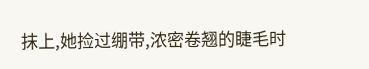抹上,她捡过绷带,浓密卷翘的睫毛时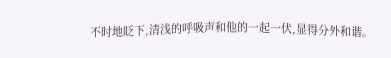不时地眨下,清浅的呼吸声和他的一起一伏,显得分外和谐。